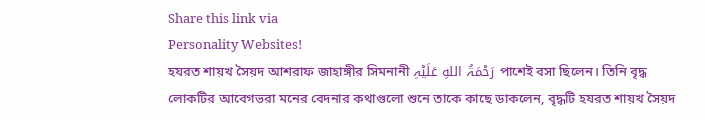Share this link via
Personality Websites!
হযরত শায়খ সৈয়দ আশরাফ জাহাঙ্গীর সিমনানী رَحْمَۃُ اللهِ عَلَیْہِ পাশেই বসা ছিলেন। তিনি বৃদ্ধ লোকটির আবেগভরা মনের বেদনার কথাগুলো শুনে তাকে কাছে ডাকলেন, বৃদ্ধটি হযরত শায়খ সৈয়দ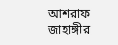আশরাফ জাহাঙ্গীর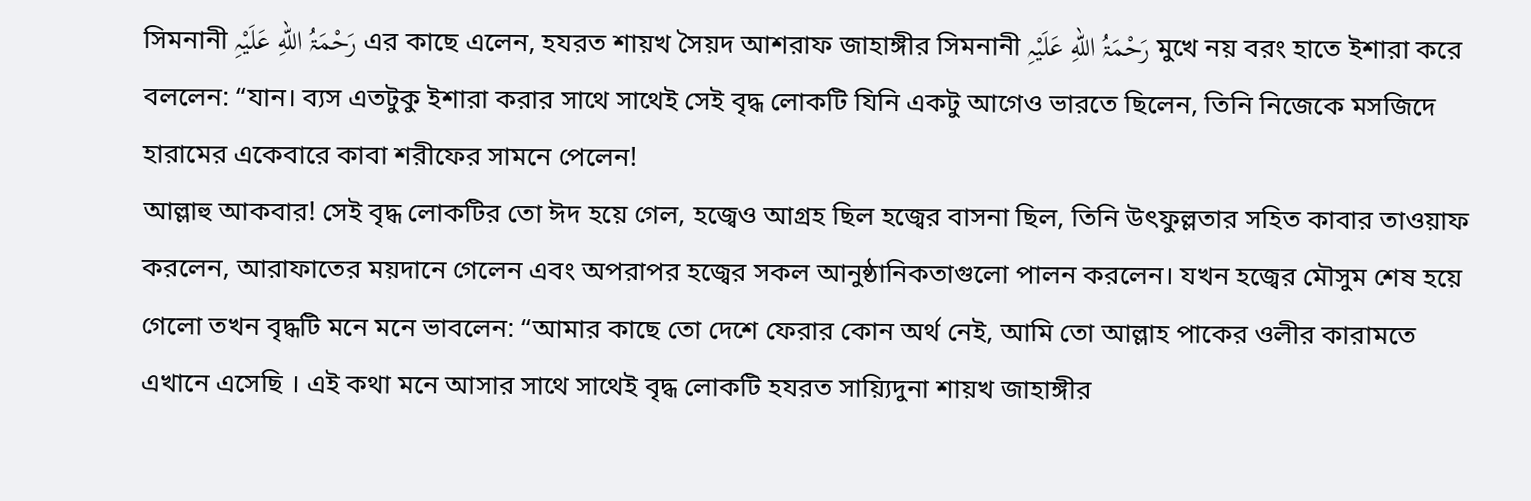সিমনানী رَحْمَۃُ اللهِ عَلَیْہِ এর কাছে এলেন, হযরত শায়খ সৈয়দ আশরাফ জাহাঙ্গীর সিমনানী رَحْمَۃُ اللهِ عَلَیْہِ মুখে নয় বরং হাতে ইশারা করে বললেন: “যান। ব্যস এতটুকু ইশারা করার সাথে সাথেই সেই বৃদ্ধ লোকটি যিনি একটু আগেও ভারতে ছিলেন, তিনি নিজেকে মসজিদে হারামের একেবারে কাবা শরীফের সামনে পেলেন!
আল্লাহু আকবার! সেই বৃদ্ধ লোকটির তো ঈদ হয়ে গেল, হজ্বেও আগ্রহ ছিল হজ্বের বাসনা ছিল, তিনি উৎফুল্লতার সহিত কাবার তাওয়াফ করলেন, আরাফাতের ময়দানে গেলেন এবং অপরাপর হজ্বের সকল আনুষ্ঠানিকতাগুলো পালন করলেন। যখন হজ্বের মৌসুম শেষ হয়ে গেলো তখন বৃদ্ধটি মনে মনে ভাবলেন: “আমার কাছে তো দেশে ফেরার কোন অর্থ নেই, আমি তো আল্লাহ পাকের ওলীর কারামতে এখানে এসেছি । এই কথা মনে আসার সাথে সাথেই বৃদ্ধ লোকটি হযরত সায়্যিদুনা শায়খ জাহাঙ্গীর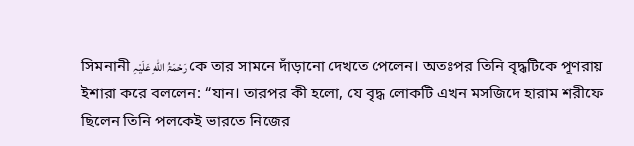সিমনানী رَحْمَۃُ اللهِ عَلَیْہِ কে তার সামনে দাঁড়ানো দেখতে পেলেন। অতঃপর তিনি বৃদ্ধটিকে পূণরায় ইশারা করে বললেন: “যান। তারপর কী হলো, যে বৃদ্ধ লোকটি এখন মসজিদে হারাম শরীফে ছিলেন তিনি পলকেই ভারতে নিজের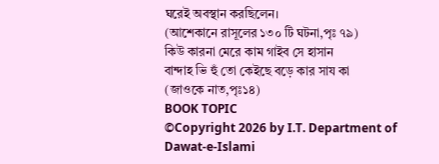ঘরেই অবস্থান করছিলেন।
(আশেকানে রাসূলের ১৩০ টি ঘটনা,পৃঃ ৭৯)
কিউ কারনা মেরে কাম গাইব সে হাসান
বান্দাহ ভি হুঁ তো কেইছে বড়ে কার সায কা
(জাওকে নাত,পৃঃ১৪)
BOOK TOPIC
©Copyright 2026 by I.T. Department of Dawat-e-Islami